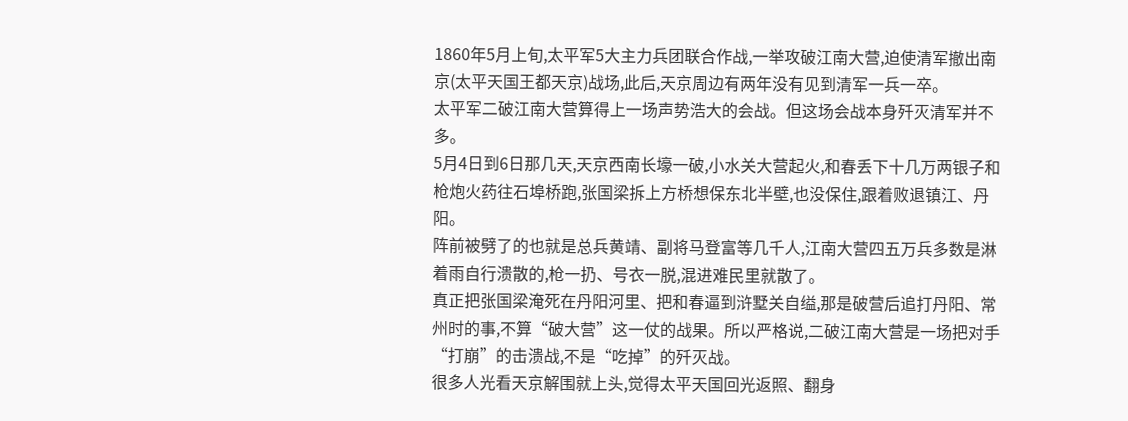1860年5月上旬,太平军5大主力兵团联合作战,一举攻破江南大营,迫使清军撤出南京(太平天国王都天京)战场,此后,天京周边有两年没有见到清军一兵一卒。
太平军二破江南大营算得上一场声势浩大的会战。但这场会战本身歼灭清军并不多。
5月4日到6日那几天,天京西南长壕一破,小水关大营起火,和春丢下十几万两银子和枪炮火药往石埠桥跑,张国梁拆上方桥想保东北半壁,也没保住,跟着败退镇江、丹阳。
阵前被劈了的也就是总兵黄靖、副将马登富等几千人,江南大营四五万兵多数是淋着雨自行溃散的,枪一扔、号衣一脱,混进难民里就散了。
真正把张国梁淹死在丹阳河里、把和春逼到浒墅关自缢,那是破营后追打丹阳、常州时的事,不算“破大营”这一仗的战果。所以严格说,二破江南大营是一场把对手“打崩”的击溃战,不是“吃掉”的歼灭战。
很多人光看天京解围就上头,觉得太平天国回光返照、翻身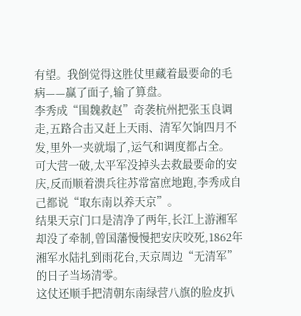有望。我倒觉得这胜仗里藏着最要命的毛病——赢了面子,输了算盘。
李秀成“围魏救赵”奇袭杭州把张玉良调走,五路合击又赶上天雨、清军欠饷四月不发,里外一夹就塌了,运气和调度都占全。
可大营一破,太平军没掉头去救最要命的安庆,反而顺着溃兵往苏常富庶地跑,李秀成自己都说“取东南以养天京”。
结果天京门口是清净了两年,长江上游湘军却没了牵制,曾国藩慢慢把安庆咬死,1862年湘军水陆扎到雨花台,天京周边“无清军”的日子当场清零。
这仗还顺手把清朝东南绿营八旗的脸皮扒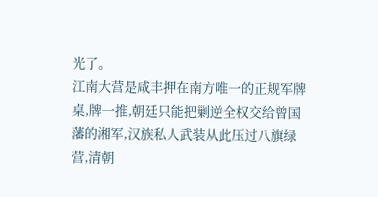光了。
江南大营是咸丰押在南方唯一的正规军牌桌,牌一推,朝廷只能把剿逆全权交给曾国藩的湘军,汉族私人武装从此压过八旗绿营,清朝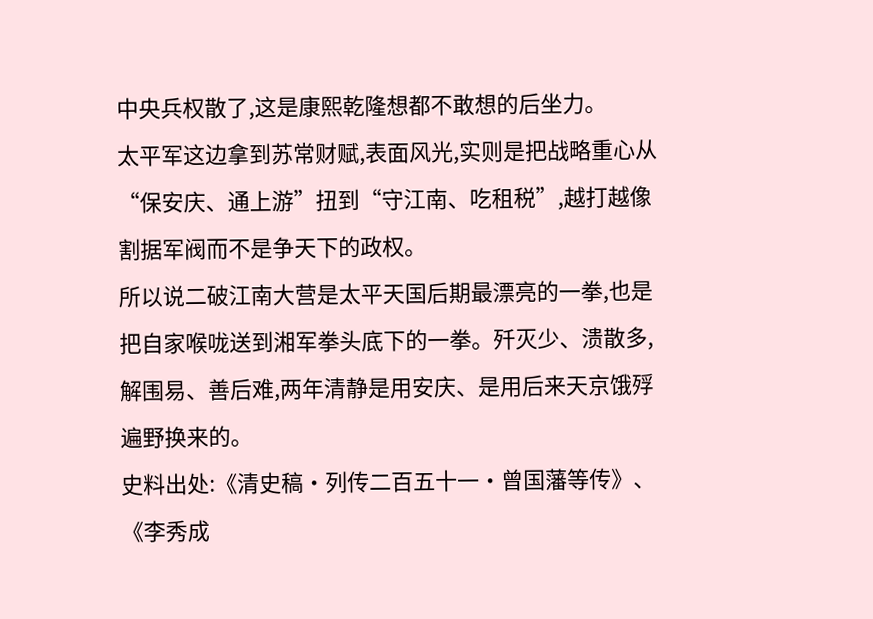中央兵权散了,这是康熙乾隆想都不敢想的后坐力。
太平军这边拿到苏常财赋,表面风光,实则是把战略重心从“保安庆、通上游”扭到“守江南、吃租税”,越打越像割据军阀而不是争天下的政权。
所以说二破江南大营是太平天国后期最漂亮的一拳,也是把自家喉咙送到湘军拳头底下的一拳。歼灭少、溃散多,解围易、善后难,两年清静是用安庆、是用后来天京饿殍遍野换来的。
史料出处:《清史稿·列传二百五十一·曾国藩等传》、《李秀成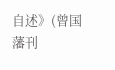自述》(曾国藩刊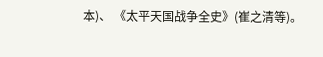本)、 《太平天国战争全史》(崔之清等)。